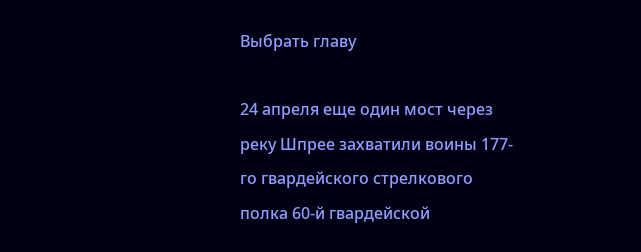Выбрать главу

24 апреля еще один мост через реку Шпрее захватили воины 177-го гвардейского стрелкового полка 60-й гвардейской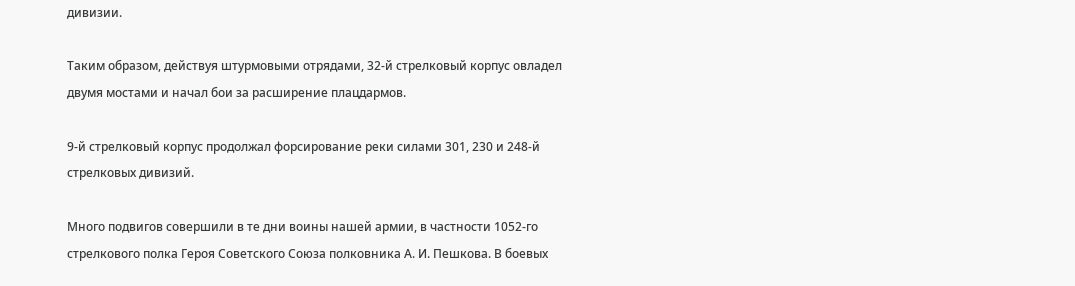дивизии.

Таким образом, действуя штурмовыми отрядами, 32-й стрелковый корпус овладел двумя мостами и начал бои за расширение плацдармов.

9-й стрелковый корпус продолжал форсирование реки силами 301, 230 и 248-й стрелковых дивизий.

Много подвигов совершили в те дни воины нашей армии, в частности 1052-го стрелкового полка Героя Советского Союза полковника А. И. Пешкова. В боевых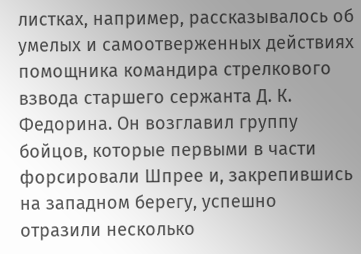листках, например, рассказывалось об умелых и самоотверженных действиях помощника командира стрелкового взвода старшего сержанта Д. К. Федорина. Он возглавил группу бойцов, которые первыми в части форсировали Шпрее и, закрепившись на западном берегу, успешно отразили несколько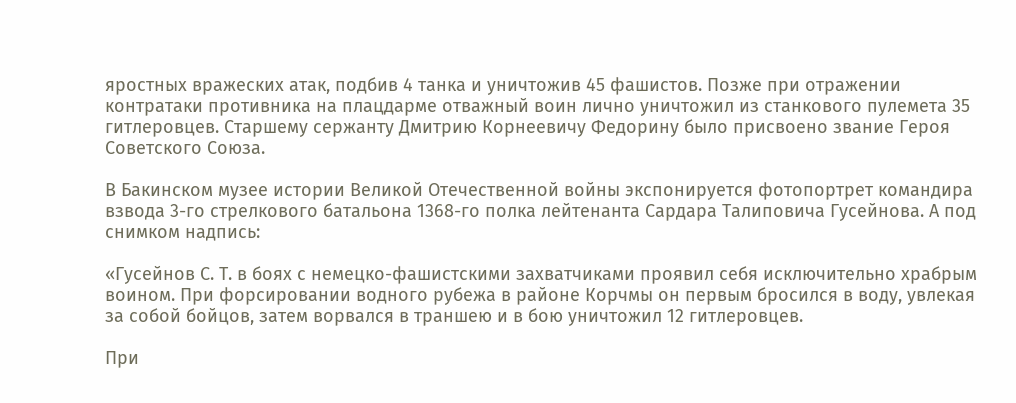яростных вражеских атак, подбив 4 танка и уничтожив 45 фашистов. Позже при отражении контратаки противника на плацдарме отважный воин лично уничтожил из станкового пулемета 35 гитлеровцев. Старшему сержанту Дмитрию Корнеевичу Федорину было присвоено звание Героя Советского Союза.

В Бакинском музее истории Великой Отечественной войны экспонируется фотопортрет командира взвода 3-го стрелкового батальона 1368-го полка лейтенанта Сардара Талиповича Гусейнова. А под снимком надпись:

«Гусейнов С. Т. в боях с немецко-фашистскими захватчиками проявил себя исключительно храбрым воином. При форсировании водного рубежа в районе Корчмы он первым бросился в воду, увлекая за собой бойцов, затем ворвался в траншею и в бою уничтожил 12 гитлеровцев.

При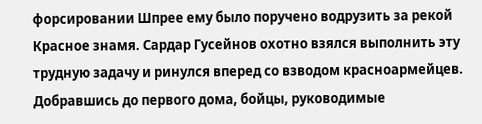форсировании Шпрее ему было поручено водрузить за рекой Красное знамя. Сардар Гусейнов охотно взялся выполнить эту трудную задачу и ринулся вперед со взводом красноармейцев. Добравшись до первого дома, бойцы, руководимые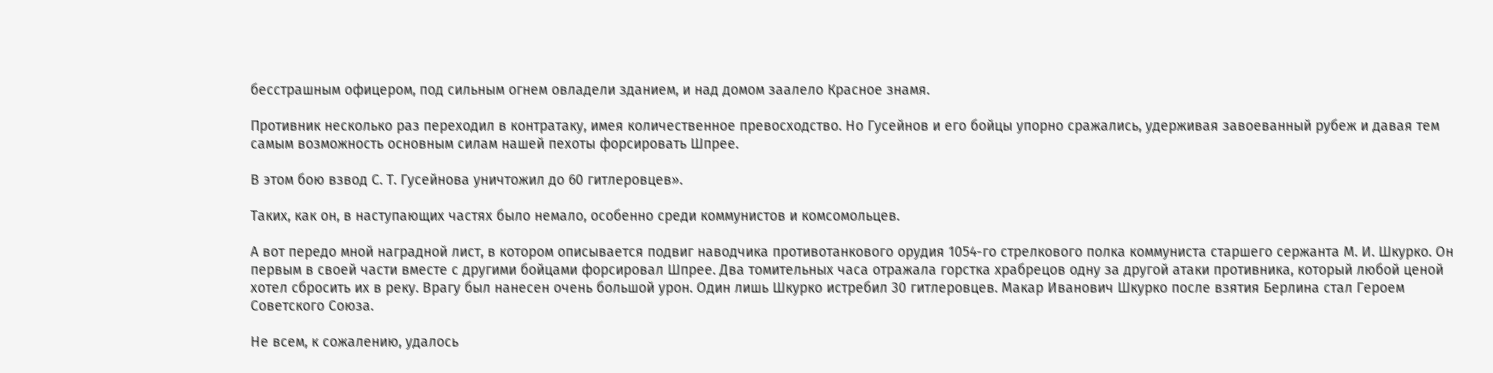бесстрашным офицером, под сильным огнем овладели зданием, и над домом заалело Красное знамя.

Противник несколько раз переходил в контратаку, имея количественное превосходство. Но Гусейнов и его бойцы упорно сражались, удерживая завоеванный рубеж и давая тем самым возможность основным силам нашей пехоты форсировать Шпрее.

В этом бою взвод С. Т. Гусейнова уничтожил до 60 гитлеровцев».

Таких, как он, в наступающих частях было немало, особенно среди коммунистов и комсомольцев.

А вот передо мной наградной лист, в котором описывается подвиг наводчика противотанкового орудия 1054-го стрелкового полка коммуниста старшего сержанта М. И. Шкурко. Он первым в своей части вместе с другими бойцами форсировал Шпрее. Два томительных часа отражала горстка храбрецов одну за другой атаки противника, который любой ценой хотел сбросить их в реку. Врагу был нанесен очень большой урон. Один лишь Шкурко истребил 30 гитлеровцев. Макар Иванович Шкурко после взятия Берлина стал Героем Советского Союза.

Не всем, к сожалению, удалось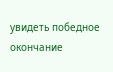увидеть победное окончание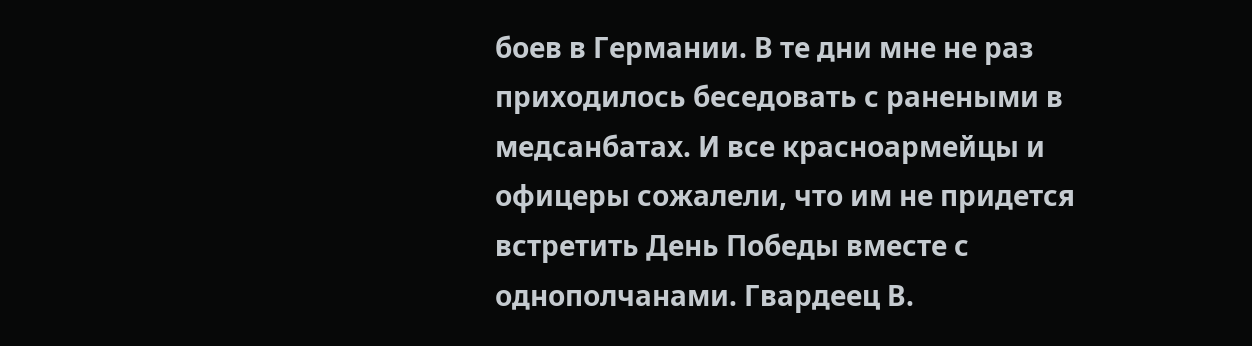боев в Германии. В те дни мне не раз приходилось беседовать с ранеными в медсанбатах. И все красноармейцы и офицеры сожалели, что им не придется встретить День Победы вместе с однополчанами. Гвардеец В.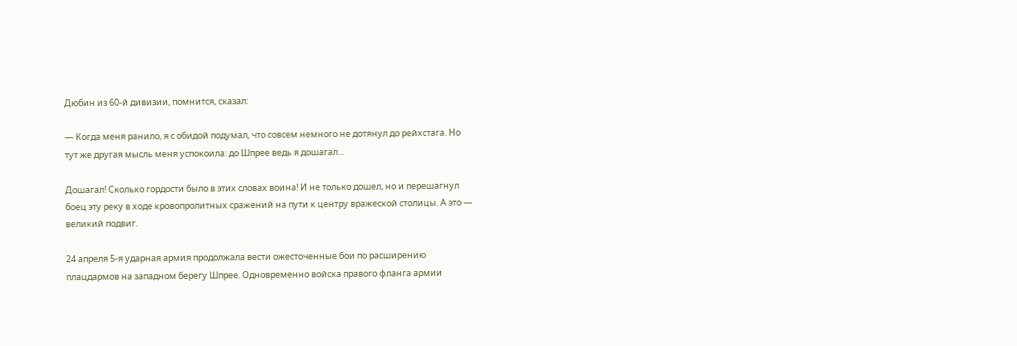Дюбин из 60-й дивизии, помнится, сказал:

— Когда меня ранило, я с обидой подумал, что совсем немного не дотянул до рейхстага. Но тут же другая мысль меня успокоила: до Шпрее ведь я дошагал...

Дошагал! Сколько гордости было в этих словах воина! И не только дошел, но и перешагнул боец эту реку в ходе кровопролитных сражений на пути к центру вражеской столицы. А это — великий подвиг.

24 апреля 5-я ударная армия продолжала вести ожесточенные бои по расширению плацдармов на западном берегу Шпрее. Одновременно войска правого фланга армии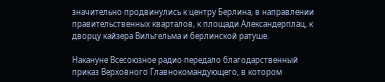значительно продвинулись к центру Берлина, в направлении правительственных кварталов, к площади Александерплац, к дворцу кайзера Вильгельма и берлинской ратуше.

Накануне Всесоюзное радио передало благодарственный приказ Верховного Главнокомандующего, в котором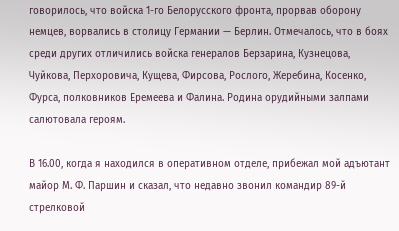говорилось, что войска 1-го Белорусского фронта, прорвав оборону немцев, ворвались в столицу Германии — Берлин. Отмечалось, что в боях среди других отличились войска генералов Берзарина, Кузнецова, Чуйкова, Перхоровича, Кущева, Фирсова, Рослого, Жеребина, Косенко, Фурса, полковников Еремеева и Фалина. Родина орудийными залпами салютовала героям.

В 16.00, когда я находился в оперативном отделе, прибежал мой адъютант майор М. Ф. Паршин и сказал, что недавно звонил командир 89-й стрелковой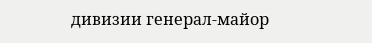дивизии генерал-майор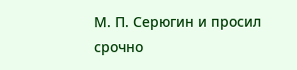М. П. Серюгин и просил срочно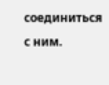соединиться с ним.